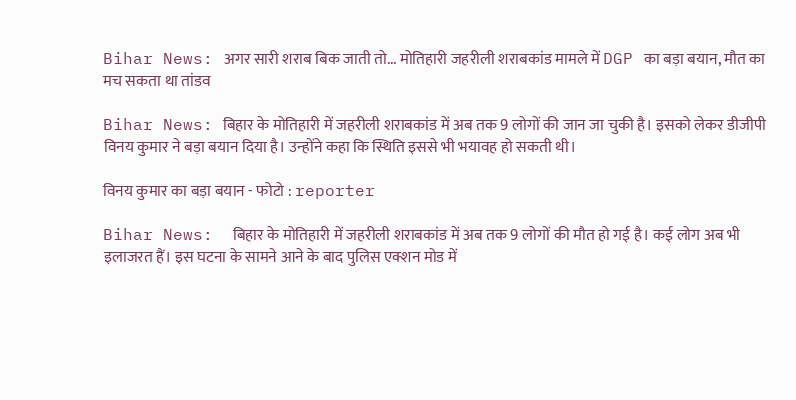Bihar News: अगर सारी शराब बिक जाती तो... मोतिहारी जहरीली शराबकांड मामले में DGP का बड़ा बयान, मौत का मच सकता था तांडव

Bihar News: बिहार के मोतिहारी में जहरीली शराबकांड में अब तक 9 लोगों की जान जा चुकी है। इसको लेकर डीजीपी विनय कुमार ने बड़ा बयान दिया है। उन्होंने कहा कि स्थिति इससे भी भयावह हो सकती थी।

विनय कुमार का बड़ा बयान - फोटो : reporter

Bihar News:  बिहार के मोतिहारी में जहरीली शराबकांड में अब तक 9 लोगों की मौत हो गई है। कई लोग अब भी इलाजरत हैं। इस घटना के सामने आने के बाद पुलिस एक्शन मोड में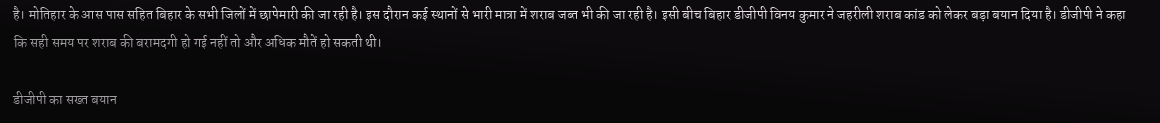है। मोतिहार के आस पास सहित बिहार के सभी जिलों में छापेमारी की जा रही है। इस दौरान कई स्थानों से भारी मात्रा में शराब जब्त भी की जा रही है। इसी बीच बिहार डीजीपी विनय कुमार ने जहरीली शराब कांड को लेकर बड़ा बयान दिया है। डीजीपी ने कहा कि सही समय पर शराब की बरामदगी हो गई नहीं तो और अधिक मौतें हो सकती थी।

डीजीपी का सख्त बयान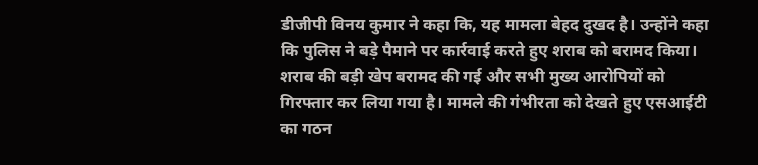डीजीपी विनय कुमार ने कहा कि, यह मामला बेहद दुखद है। उन्होंने कहा कि पुलिस ने बड़े पैमाने पर कार्रवाई करते हुए शराब को बरामद किया। शराब की बड़ी खेप बरामद की गई और सभी मुख्य आरोपियों को गिरफ्तार कर लिया गया है। मामले की गंभीरता को देखते हुए एसआईटी का गठन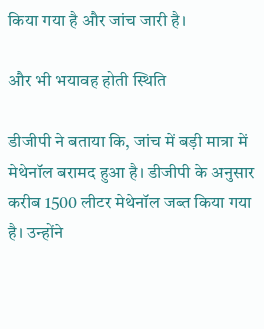किया गया है और जांच जारी है।

और भी भयावह होती स्थिति

डीजीपी ने बताया कि, जांच में बड़ी मात्रा में मेथेनॉल बरामद हुआ है। डीजीपी के अनुसार करीब 1500 लीटर मेथेनॉल जब्त किया गया है। उन्होंने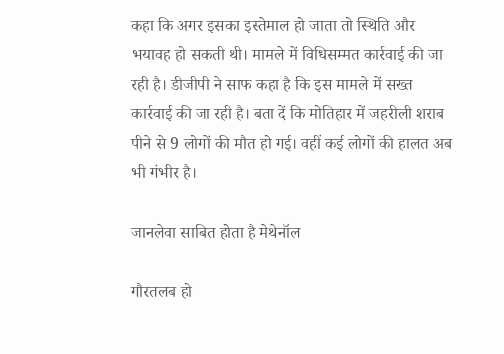कहा कि अगर इसका इस्तेमाल हो जाता तो स्थिति और भयावह हो सकती थी। मामले में विधिसम्मत कार्रवाई की जा रही है। डीजीपी ने साफ कहा है कि इस मामले में सख्त कार्रवाई की जा रही है। बता दें कि मोतिहार में जहरीली शराब पीने से 9 लोगों की मौत हो गई। वहीं कई लोगों की हालत अब भी गंभीर है।

जानलेवा साबित होता है मेथेनॉल

गौरतलब हो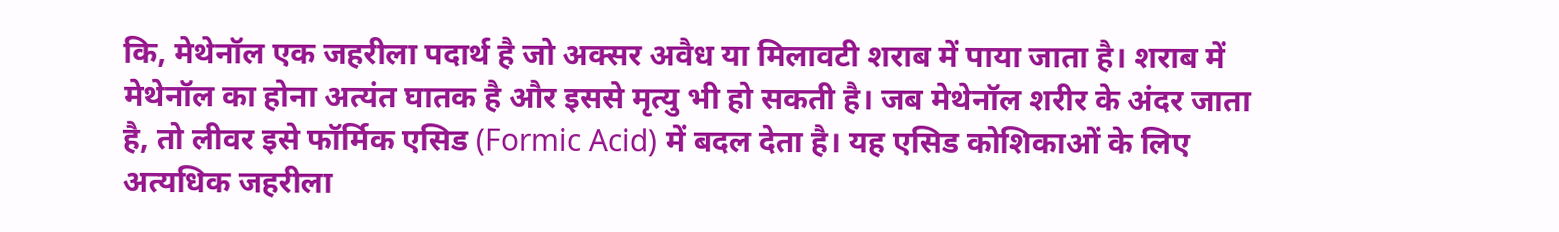कि, मेथेनॉल एक जहरीला पदार्थ है जो अक्सर अवैध या मिलावटी शराब में पाया जाता है। शराब में मेथेनॉल का होना अत्यंत घातक है और इससे मृत्यु भी हो सकती है। जब मेथेनॉल शरीर के अंदर जाता है, तो लीवर इसे फॉर्मिक एसिड (Formic Acid) में बदल देता है। यह एसिड कोशिकाओं के लिए अत्यधिक जहरीला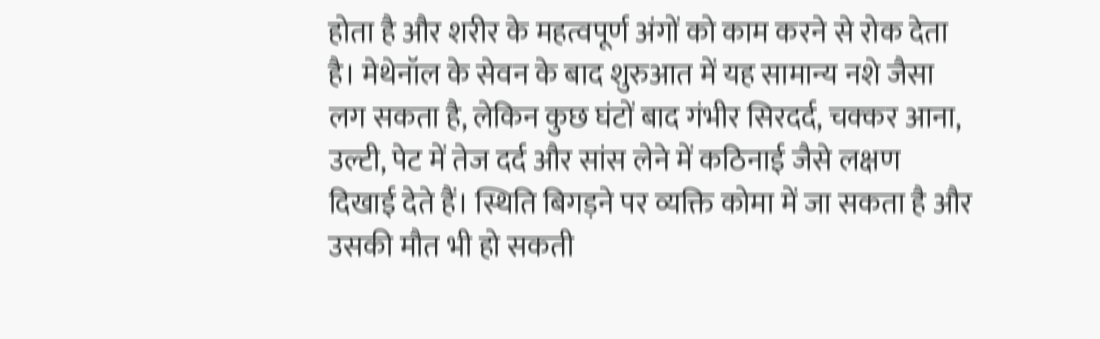होता है और शरीर के महत्वपूर्ण अंगों को काम करने से रोक देता है। मेथेनॉल के सेवन के बाद शुरुआत में यह सामान्य नशे जैसा लग सकता है, लेकिन कुछ घंटों बाद गंभीर सिरदर्द, चक्कर आना, उल्टी, पेट में तेज दर्द और सांस लेने में कठिनाई जैसे लक्षण दिखाई देते हैं। स्थिति बिगड़ने पर व्यक्ति कोमा में जा सकता है और उसकी मौत भी हो सकती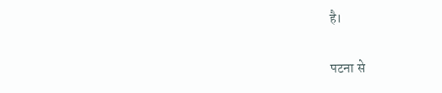है।

पटना से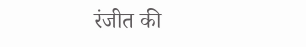रंजीत की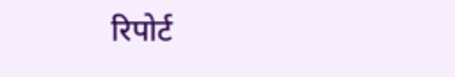रिपोर्ट